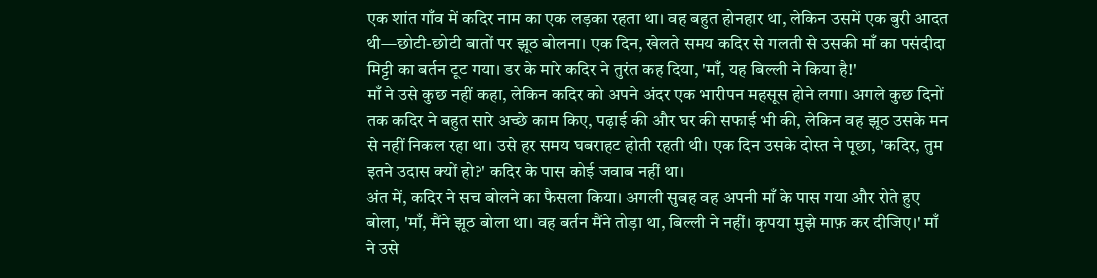एक शांत गाँव में कदिर नाम का एक लड़का रहता था। वह बहुत होनहार था, लेकिन उसमें एक बुरी आदत थी—छोटी-छोटी बातों पर झूठ बोलना। एक दिन, खेलते समय कदिर से गलती से उसकी माँ का पसंदीदा मिट्टी का बर्तन टूट गया। डर के मारे कदिर ने तुरंत कह दिया, 'माँ, यह बिल्ली ने किया है!'
माँ ने उसे कुछ नहीं कहा, लेकिन कदिर को अपने अंदर एक भारीपन महसूस होने लगा। अगले कुछ दिनों तक कदिर ने बहुत सारे अच्छे काम किए, पढ़ाई की और घर की सफाई भी की, लेकिन वह झूठ उसके मन से नहीं निकल रहा था। उसे हर समय घबराहट होती रहती थी। एक दिन उसके दोस्त ने पूछा, 'कदिर, तुम इतने उदास क्यों हो?' कदिर के पास कोई जवाब नहीं था।
अंत में, कदिर ने सच बोलने का फैसला किया। अगली सुबह वह अपनी माँ के पास गया और रोते हुए बोला, 'माँ, मैंने झूठ बोला था। वह बर्तन मैंने तोड़ा था, बिल्ली ने नहीं। कृपया मुझे माफ़ कर दीजिए।' माँ ने उसे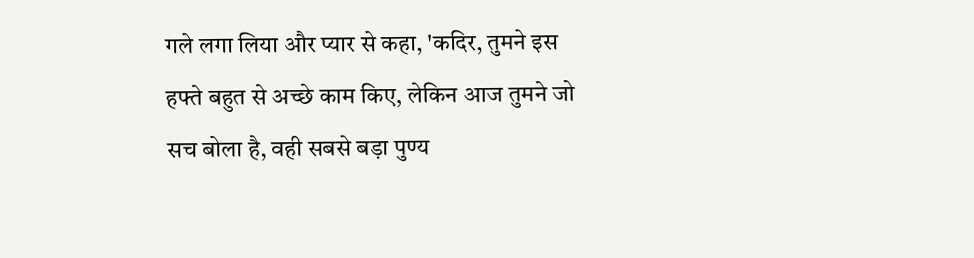गले लगा लिया और प्यार से कहा, 'कदिर, तुमने इस हफ्ते बहुत से अच्छे काम किए, लेकिन आज तुमने जो सच बोला है, वही सबसे बड़ा पुण्य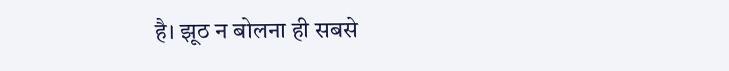है। झूठ न बोलना ही सबसे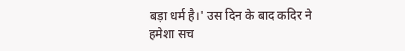बड़ा धर्म है।' उस दिन के बाद कदिर ने हमेशा सच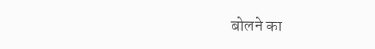बोलने का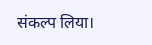संकल्प लिया।